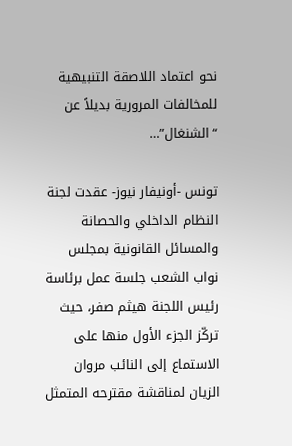نحو اعتماد اللاصقة التنبيهية للمخالفات المرورية بديلاً عن “الشنغال”…

تونس -أونيفار نيوز- عقدت لجنة النظام الداخلي والحصانة والمسائل القانونية بمجلس نواب الشعب جلسة عمل برئاسة رئيس اللجنة هيثم صفر، حيث تركّز الجزء الأول منها على الاستماع إلى النائب مروان الزيان لمناقشة مقترحه المتمثل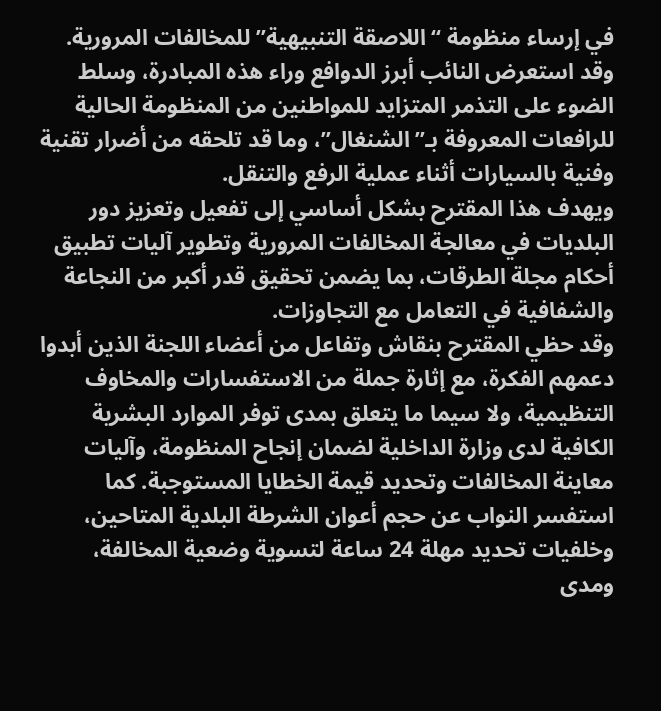في إرساء منظومة “اللاصقة التنبيهية” للمخالفات المرورية.
وقد استعرض النائب أبرز الدوافع وراء هذه المبادرة، وسلط الضوء على التذمر المتزايد للمواطنين من المنظومة الحالية للرافعات المعروفة بـ”الشنغال”، وما قد تلحقه من أضرار تقنية وفنية بالسيارات أثناء عملية الرفع والتنقل.
ويهدف هذا المقترح بشكل أساسي إلى تفعيل وتعزيز دور البلديات في معالجة المخالفات المرورية وتطوير آليات تطبيق أحكام مجلة الطرقات، بما يضمن تحقيق قدر أكبر من النجاعة والشفافية في التعامل مع التجاوزات.
وقد حظي المقترح بنقاش وتفاعل من أعضاء اللجنة الذين أبدوا دعمهم الفكرة، مع إثارة جملة من الاستفسارات والمخاوف التنظيمية، ولا سيما ما يتعلق بمدى توفر الموارد البشرية الكافية لدى وزارة الداخلية لضمان إنجاح المنظومة، وآليات معاينة المخالفات وتحديد قيمة الخطايا المستوجبة. كما استفسر النواب عن حجم أعوان الشرطة البلدية المتاحين، وخلفيات تحديد مهلة 24 ساعة لتسوية وضعية المخالفة، ومدى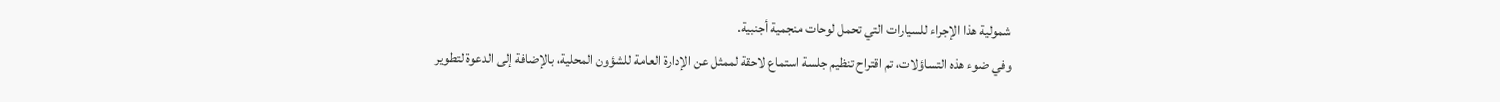شمولية هذا الإجراء للسيارات التي تحمل لوحات منجمية أجنبية.
وفي ضوء هذه التساؤلات، تم اقتراح تنظيم جلسة استماع لاحقة لممثل عن الإدارة العامة للشؤون المحلية، بالإضافة إلى الدعوة لتطوير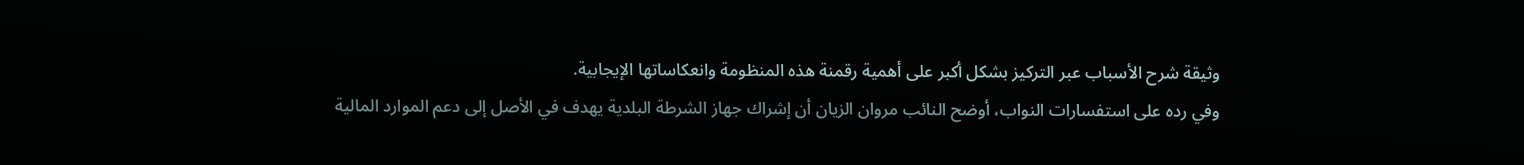وثيقة شرح الأسباب عبر التركيز بشكل أكبر على أهمية رقمنة هذه المنظومة وانعكاساتها الإيجابية.
وفي رده على استفسارات النواب، أوضح النائب مروان الزيان أن إشراك جهاز الشرطة البلدية يهدف في الأصل إلى دعم الموارد المالية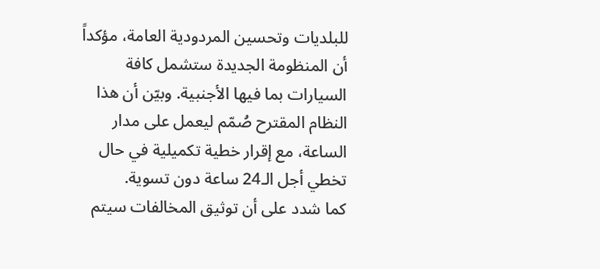للبلديات وتحسين المردودية العامة، مؤكداً أن المنظومة الجديدة ستشمل كافة السيارات بما فيها الأجنبية. وبيّن أن هذا النظام المقترح صُمّم ليعمل على مدار الساعة، مع إقرار خطية تكميلية في حال تخطي أجل الـ24 ساعة دون تسوية.
كما شدد على أن توثيق المخالفات سيتم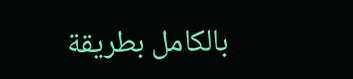بالكامل بطريقة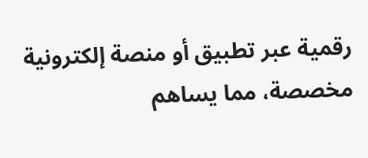رقمية عبر تطبيق أو منصة إلكترونية مخصصة، مما يساهم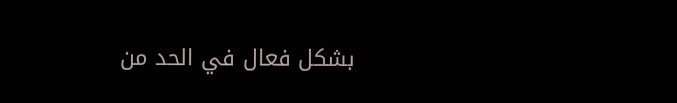بشكل فعال في الحد من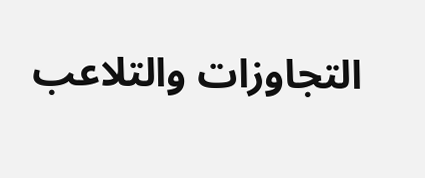التجاوزات والتلاعب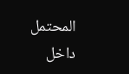المحتمل داخل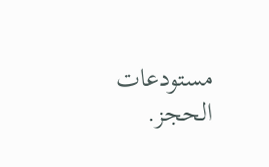مستودعات الحجز.